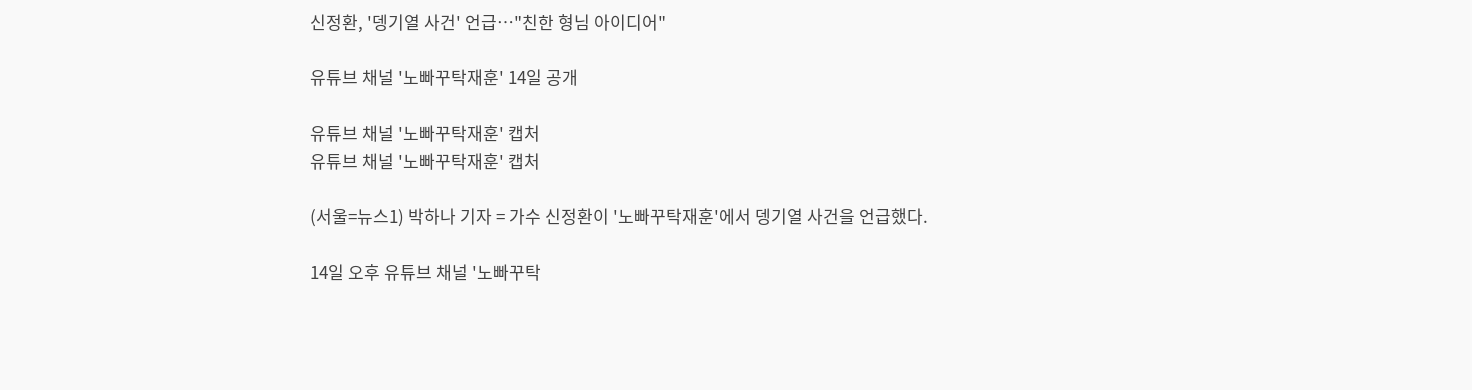신정환, '뎅기열 사건' 언급…"친한 형님 아이디어"

유튜브 채널 '노빠꾸탁재훈' 14일 공개

유튜브 채널 '노빠꾸탁재훈' 캡처
유튜브 채널 '노빠꾸탁재훈' 캡처

(서울=뉴스1) 박하나 기자 = 가수 신정환이 '노빠꾸탁재훈'에서 뎅기열 사건을 언급했다.

14일 오후 유튜브 채널 '노빠꾸탁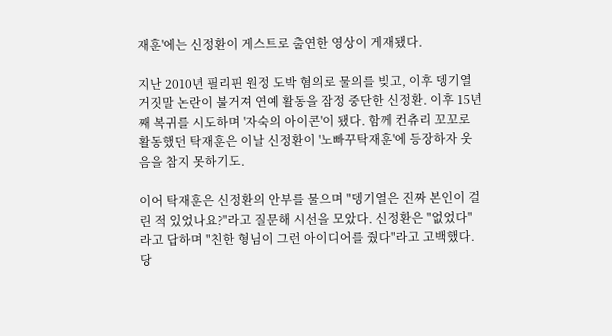재훈'에는 신정환이 게스트로 출연한 영상이 게재됐다.

지난 2010년 필리핀 원정 도박 혐의로 물의를 빚고, 이후 뎅기열 거짓말 논란이 불거져 연예 활동을 잠정 중단한 신정환. 이후 15년째 복귀를 시도하며 '자숙의 아이콘'이 됐다. 함께 컨츄리 꼬꼬로 활동했던 탁재훈은 이날 신정환이 '노빠꾸탁재훈'에 등장하자 웃음을 참지 못하기도.

이어 탁재훈은 신정환의 안부를 물으며 "뎅기열은 진짜 본인이 걸린 적 있었나요?"라고 질문해 시선을 모았다. 신정환은 "없었다"라고 답하며 "친한 형님이 그런 아이디어를 줬다"라고 고백했다. 당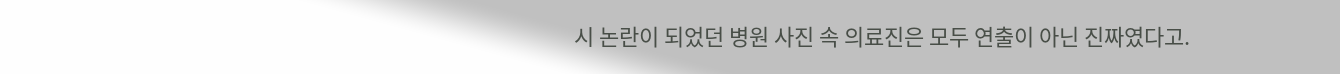시 논란이 되었던 병원 사진 속 의료진은 모두 연출이 아닌 진짜였다고.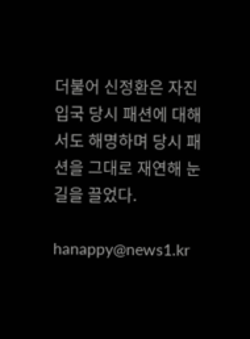더불어 신정환은 자진 입국 당시 패션에 대해서도 해명하며 당시 패션을 그대로 재연해 눈길을 끌었다.

hanappy@news1.kr